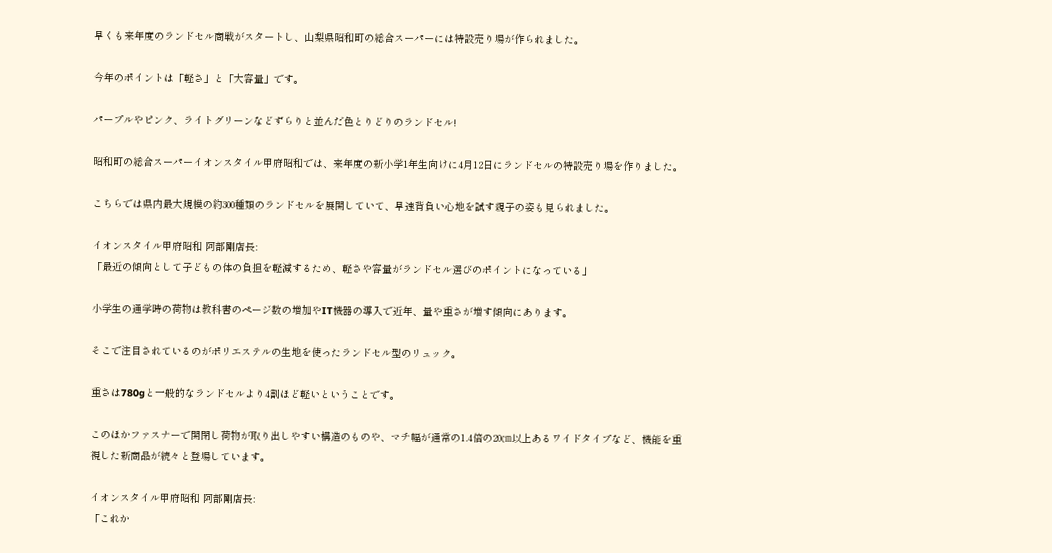早くも来年度のランドセル商戦がスタートし、山梨県昭和町の総合スーパーには特設売り場が作られました。

今年のポイントは「軽さ」と「大容量」です。

パープルやピンク、ライトグリーンなどずらりと並んだ色とりどりのランドセル!

昭和町の総合スーパーイオンスタイル甲府昭和では、来年度の新小学1年生向けに4月12日にランドセルの特設売り場を作りました。

こちらでは県内最大規模の約300種類のランドセルを展開していて、早速背負い心地を試す親子の姿も見られました。

イオンスタイル甲府昭和 阿部剛店長:
「最近の傾向として子どもの体の負担を軽減するため、軽さや容量がランドセル選びのポイントになっている」

小学生の通学時の荷物は教科書のページ数の増加やIT機器の導入で近年、量や重さが増す傾向にあります。

そこで注目されているのがポリエステルの生地を使ったランドセル型のリュック。

重さは780gと一般的なランドセルより4割ほど軽いということです。

このほかファスナーで開閉し荷物が取り出しやすい構造のものや、マチ幅が通常の1.4倍の20㎝以上あるワイドタイプなど、機能を重視した新商品が続々と登場しています。

イオンスタイル甲府昭和 阿部剛店長:
「これか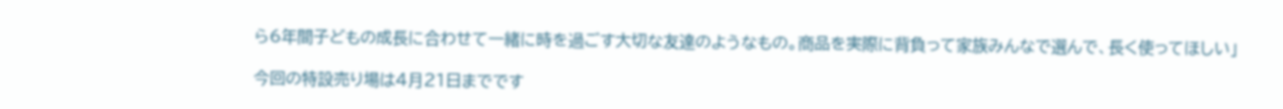ら6年間子どもの成長に合わせて一緒に時を過ごす大切な友達のようなもの。商品を実際に背負って家族みんなで選んで、長く使ってほしい」

今回の特設売り場は4月21日までです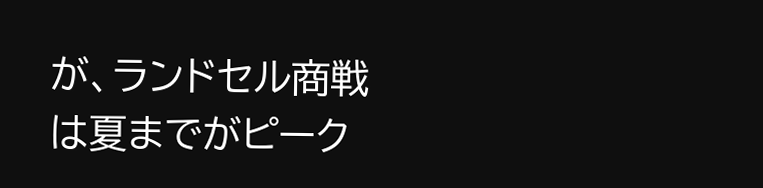が、ランドセル商戦は夏までがピーク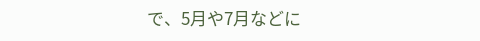で、5月や7月などに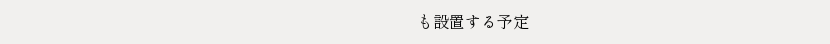も設置する予定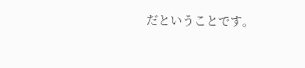だということです。